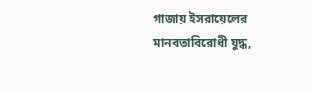গাজায় ইসরায়েলের মানবতাবিরোধী যুদ্ধ,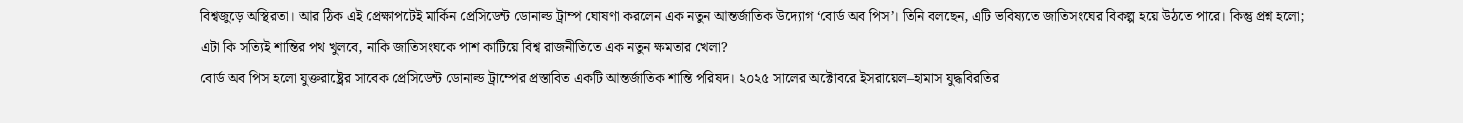বিশ্বজুড়ে অস্থিরতা। আর ঠিক এই প্রেক্ষাপটেই মার্কিন প্রেসিডেন্ট ডোনাল্ড ট্রাম্প ঘোষণা করলেন এক নতুন আন্তর্জাতিক উদ্যোগ ‘বোর্ড অব পিস’। তিনি বলছেন, এটি ভবিষ্যতে জাতিসংঘের বিকল্প হয়ে উঠতে পারে। কিন্তু প্রশ্ন হলো; এটা কি সত্যিই শান্তির পথ খুলবে, নাকি জাতিসংঘকে পাশ কাটিয়ে বিশ্ব রাজনীতিতে এক নতুন ক্ষমতার খেলা?
বোর্ড অব পিস হলো যুক্তরাষ্ট্রের সাবেক প্রেসিডেন্ট ডোনাল্ড ট্রাম্পের প্রস্তাবিত একটি আন্তর্জাতিক শান্তি পরিষদ। ২০২৫ সালের অক্টোবরে ইসরায়েল–হামাস যুদ্ধবিরতির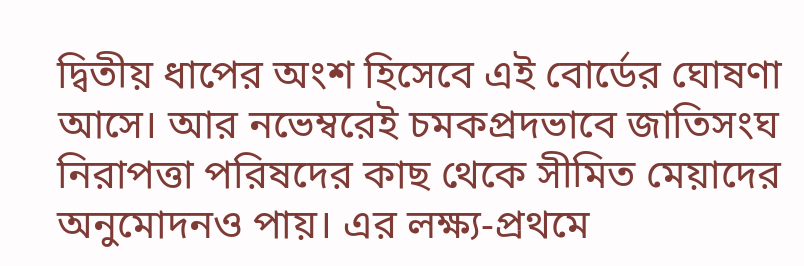দ্বিতীয় ধাপের অংশ হিসেবে এই বোর্ডের ঘোষণা আসে। আর নভেম্বরেই চমকপ্রদভাবে জাতিসংঘ নিরাপত্তা পরিষদের কাছ থেকে সীমিত মেয়াদের অনুমোদনও পায়। এর লক্ষ্য-প্রথমে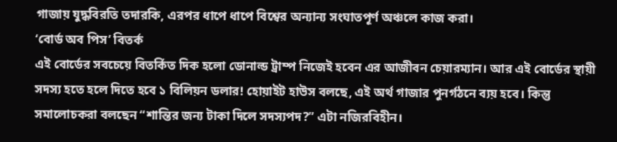গাজায় যুদ্ধবিরতি তদারকি, এরপর ধাপে ধাপে বিশ্বের অন্যান্য সংঘাতপূর্ণ অঞ্চলে কাজ করা।
‘বোর্ড অব পিস’ বিতর্ক
এই বোর্ডের সবচেয়ে বিতর্কিত দিক হলো ডোনাল্ড ট্রাম্প নিজেই হবেন এর আজীবন চেয়ারম্যান। আর এই বোর্ডের স্থায়ী সদস্য হতে হলে দিতে হবে ১ বিলিয়ন ডলার! হোয়াইট হাউস বলছে, এই অর্থ গাজার পুনর্গঠনে ব্যয় হবে। কিন্তু সমালোচকরা বলছেন “শান্তির জন্য টাকা দিলে সদস্যপদ?” এটা নজিরবিহীন।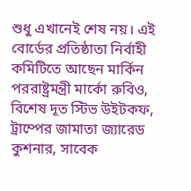শুধু এখানেই শেষ নয়। এই বোর্ডের প্রতিষ্ঠাতা নির্বাহী কমিটিতে আছেন মার্কিন পররাষ্ট্রমন্ত্রী মার্কো রুবিও, বিশেষ দূত স্টিভ উইটকফ, ট্রাম্পের জামাতা জ্যারেড কুশনার, সাবেক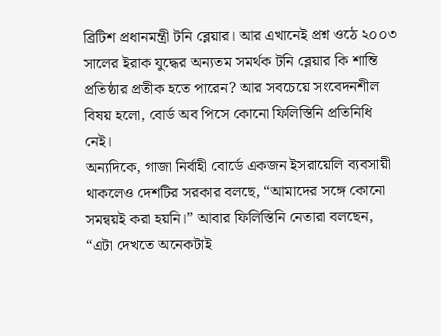ব্রিটিশ প্রধানমন্ত্রী টনি ব্লেয়ার। আর এখানেই প্রশ্ন ওঠে ২০০৩ সালের ইরাক যুদ্ধের অন্যতম সমর্থক টনি ব্লেয়ার কি শান্তি প্রতিষ্ঠার প্রতীক হতে পারেন? আর সবচেয়ে সংবেদনশীল বিষয় হলো, বোর্ড অব পিসে কোনো ফিলিস্তিনি প্রতিনিধি নেই।
অন্যদিকে, গাজা নির্বাহী বোর্ডে একজন ইসরায়েলি ব্যবসায়ী থাকলেও দেশটির সরকার বলছে, “আমাদের সঙ্গে কোনো সমন্বয়ই করা হয়নি।” আবার ফিলিস্তিনি নেতারা বলছেন, “এটা দেখতে অনেকটাই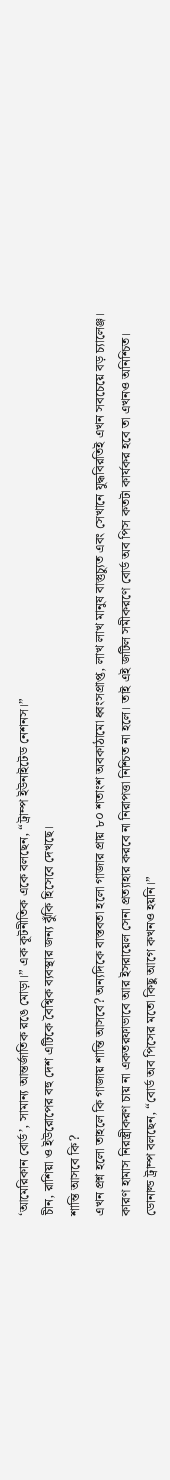‘আমেরিকান বোর্ড’, সামান্য আন্তর্জাতিক রঙে মোড়া।” এক কূটনীতিক একে বলছেন, “ট্রাম্প ইউনাইটেড নেশনস।”
চীন, রাশিয়া ও ইউরোপের বহু দেশ এটিকে বৈশ্বিক ব্যবস্থার জন্য ঝুঁকি হিসেবে দেখছে।
শান্তি আসবে কি?
এখন প্রশ্ন হলো তাহলে কি গাজায় শান্তি আসবে? অন্যদিকে বাস্তবতা হলো গাজার প্রায় ৮০ শতাংশ অবকাঠামো ধ্বংসপ্রাপ্ত, লাখ লাখ মানুষ বাস্তুচ্যুত এবং সেখানে যুদ্ধবিরতিই এখন সবচেয়ে বড় চ্যালেঞ্জ। কারণ হামাস নিরস্ত্রীকরণ চায় না একতরফাভাবে আর ইসরায়েল সেনা প্রত্যাহার করবে না নিরাপত্তা নিশ্চিত না হলে। তাই এই জটিল সমীকরণে বোর্ড অব পিস কতটা কার্যকর হবে তা এখনও অনিশ্চিত।
ডোনাল্ড ট্রাম্প বলছেন, “বোর্ড অব পিসের মতো কিছু আগে কখনও হয়নি।”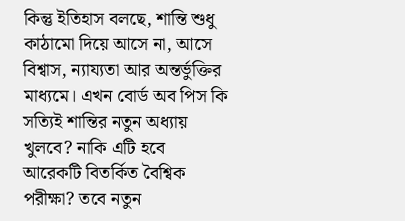কিন্তু ইতিহাস বলছে, শান্তি শুধু কাঠামো দিয়ে আসে না, আসে বিশ্বাস, ন্যায্যতা আর অন্তর্ভুক্তির মাধ্যমে। এখন বোর্ড অব পিস কি সত্যিই শান্তির নতুন অধ্যায় খুলবে? নাকি এটি হবে আরেকটি বিতর্কিত বৈশ্বিক পরীক্ষা? তবে নতুন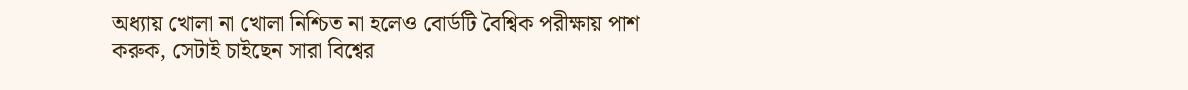অধ্যায় খোলা না খোলা নিশ্চিত না হলেও বোর্ডটি বৈশ্বিক পরীক্ষায় পাশ করুক, সেটাই চাইছেন সারা বিশ্বের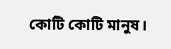কোটি কোটি মানুষ।